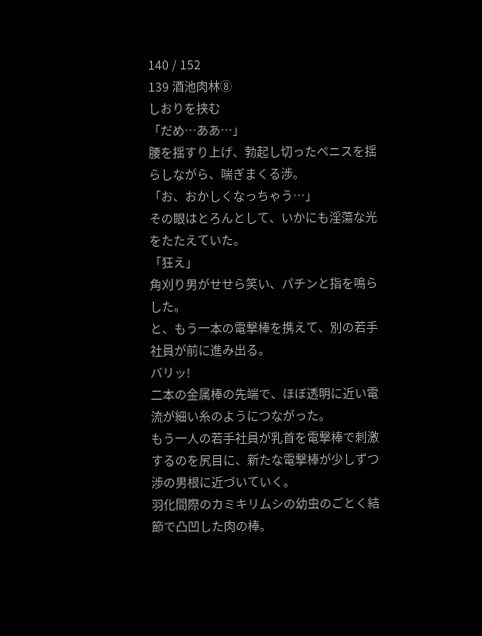140 / 152
139 酒池肉林⑧
しおりを挟む
「だめ…ああ…」
腰を揺すり上げ、勃起し切ったペニスを揺らしながら、喘ぎまくる渉。
「お、おかしくなっちゃう…」
その眼はとろんとして、いかにも淫蕩な光をたたえていた。
「狂え」
角刈り男がせせら笑い、パチンと指を鳴らした。
と、もう一本の電撃棒を携えて、別の若手社員が前に進み出る。
バリッ!
二本の金属棒の先端で、ほぼ透明に近い電流が細い糸のようにつながった。
もう一人の若手社員が乳首を電撃棒で刺激するのを尻目に、新たな電撃棒が少しずつ渉の男根に近づいていく。
羽化間際のカミキリムシの幼虫のごとく結節で凸凹した肉の棒。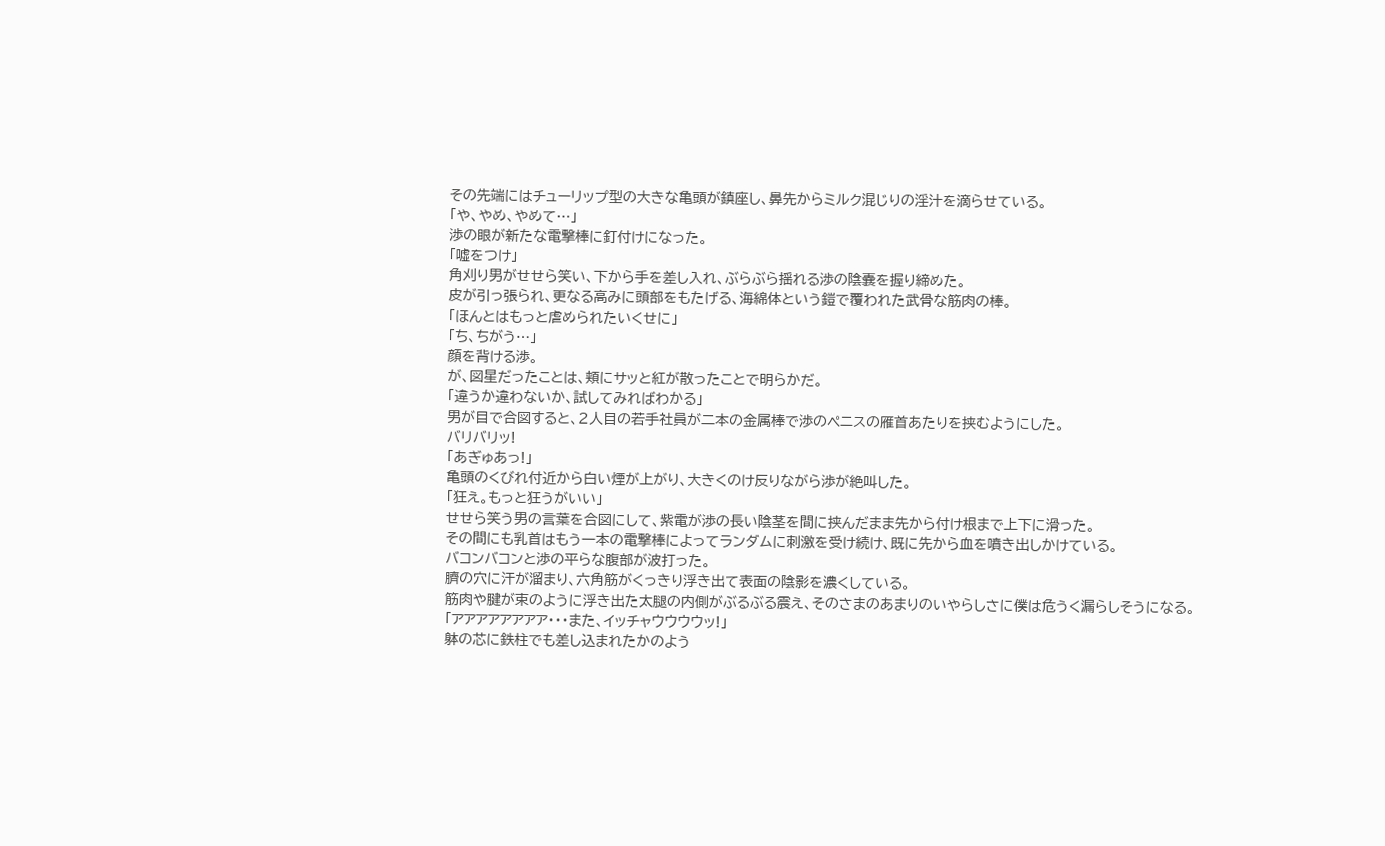その先端にはチューリップ型の大きな亀頭が鎮座し、鼻先からミルク混じりの淫汁を滴らせている。
「や、やめ、やめて…」
渉の眼が新たな電撃棒に釘付けになった。
「嘘をつけ」
角刈り男がせせら笑い、下から手を差し入れ、ぶらぶら揺れる渉の陰嚢を握り締めた。
皮が引っ張られ、更なる高みに頭部をもたげる、海綿体という鎧で覆われた武骨な筋肉の棒。
「ほんとはもっと虐められたいくせに」
「ち、ちがう…」
顔を背ける渉。
が、図星だったことは、頬にサッと紅が散ったことで明らかだ。
「違うか違わないか、試してみればわかる」
男が目で合図すると、2人目の若手社員が二本の金属棒で渉のペニスの雁首あたりを挟むようにした。
バリバリッ!
「あぎゅあっ!」
亀頭のくびれ付近から白い煙が上がり、大きくのけ反りながら渉が絶叫した。
「狂え。もっと狂うがいい」
せせら笑う男の言葉を合図にして、紫電が渉の長い陰茎を間に挟んだまま先から付け根まで上下に滑った。
その間にも乳首はもう一本の電撃棒によってランダムに刺激を受け続け、既に先から血を噴き出しかけている。
バコンバコンと渉の平らな腹部が波打った。
臍の穴に汗が溜まり、六角筋がくっきり浮き出て表面の陰影を濃くしている。
筋肉や腱が束のように浮き出た太腿の内側がぶるぶる震え、そのさまのあまりのいやらしさに僕は危うく漏らしそうになる。
「アアアアアアアア・・・また、イッチャウウウウッ!」
躰の芯に鉄柱でも差し込まれたかのよう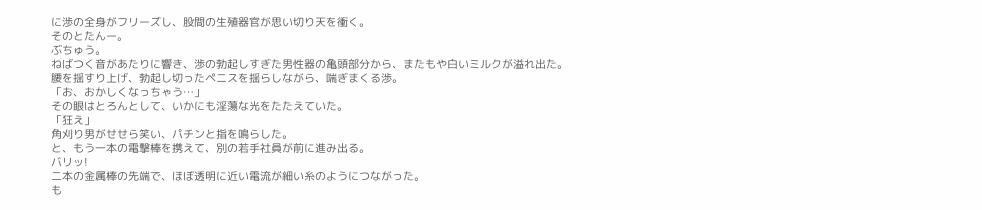に渉の全身がフリーズし、股間の生殖器官が思い切り天を衝く。
そのとたんー。
ぶちゅう。
ねばつく音があたりに響き、渉の勃起しすぎた男性器の亀頭部分から、またもや白いミルクが溢れ出た。
腰を揺すり上げ、勃起し切ったペニスを揺らしながら、喘ぎまくる渉。
「お、おかしくなっちゃう…」
その眼はとろんとして、いかにも淫蕩な光をたたえていた。
「狂え」
角刈り男がせせら笑い、パチンと指を鳴らした。
と、もう一本の電撃棒を携えて、別の若手社員が前に進み出る。
バリッ!
二本の金属棒の先端で、ほぼ透明に近い電流が細い糸のようにつながった。
も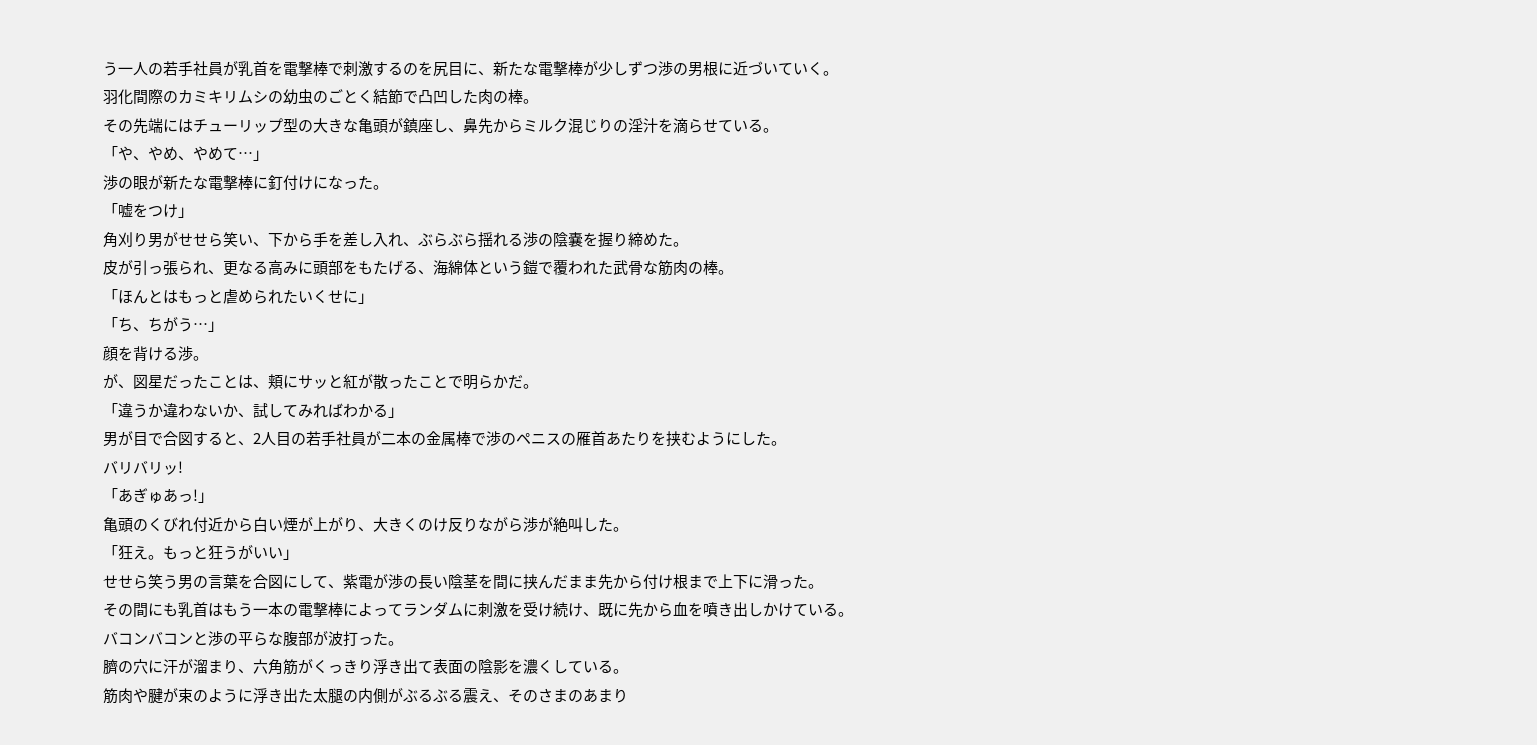う一人の若手社員が乳首を電撃棒で刺激するのを尻目に、新たな電撃棒が少しずつ渉の男根に近づいていく。
羽化間際のカミキリムシの幼虫のごとく結節で凸凹した肉の棒。
その先端にはチューリップ型の大きな亀頭が鎮座し、鼻先からミルク混じりの淫汁を滴らせている。
「や、やめ、やめて…」
渉の眼が新たな電撃棒に釘付けになった。
「嘘をつけ」
角刈り男がせせら笑い、下から手を差し入れ、ぶらぶら揺れる渉の陰嚢を握り締めた。
皮が引っ張られ、更なる高みに頭部をもたげる、海綿体という鎧で覆われた武骨な筋肉の棒。
「ほんとはもっと虐められたいくせに」
「ち、ちがう…」
顔を背ける渉。
が、図星だったことは、頬にサッと紅が散ったことで明らかだ。
「違うか違わないか、試してみればわかる」
男が目で合図すると、2人目の若手社員が二本の金属棒で渉のペニスの雁首あたりを挟むようにした。
バリバリッ!
「あぎゅあっ!」
亀頭のくびれ付近から白い煙が上がり、大きくのけ反りながら渉が絶叫した。
「狂え。もっと狂うがいい」
せせら笑う男の言葉を合図にして、紫電が渉の長い陰茎を間に挟んだまま先から付け根まで上下に滑った。
その間にも乳首はもう一本の電撃棒によってランダムに刺激を受け続け、既に先から血を噴き出しかけている。
バコンバコンと渉の平らな腹部が波打った。
臍の穴に汗が溜まり、六角筋がくっきり浮き出て表面の陰影を濃くしている。
筋肉や腱が束のように浮き出た太腿の内側がぶるぶる震え、そのさまのあまり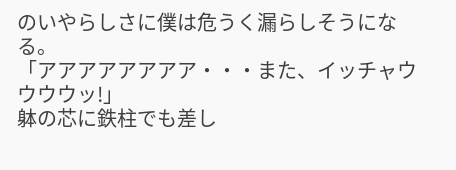のいやらしさに僕は危うく漏らしそうになる。
「アアアアアアアア・・・また、イッチャウウウウッ!」
躰の芯に鉄柱でも差し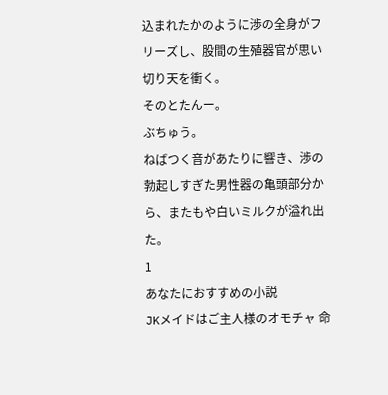込まれたかのように渉の全身がフリーズし、股間の生殖器官が思い切り天を衝く。
そのとたんー。
ぶちゅう。
ねばつく音があたりに響き、渉の勃起しすぎた男性器の亀頭部分から、またもや白いミルクが溢れ出た。
1
あなたにおすすめの小説
JKメイドはご主人様のオモチャ 命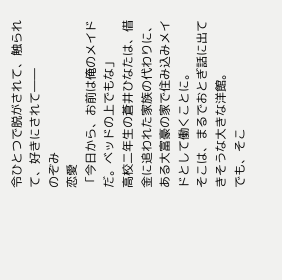令ひとつで脱がされて、触られて、好きにされて――
のぞみ
恋愛
「今日から、お前は俺のメイドだ。ベッドの上でもな」
高校二年生の蒼井ひなたは、借金に追われた家族の代わりに、ある大富豪の家で住み込みメイドとして働くことに。
そこは、まるでおとぎ話に出てきそうな大きな洋館。
でも、そこ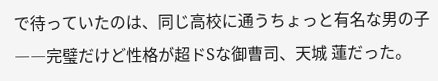で待っていたのは、同じ高校に通うちょっと有名な男の子――完璧だけど性格が超ドSな御曹司、天城 蓮だった。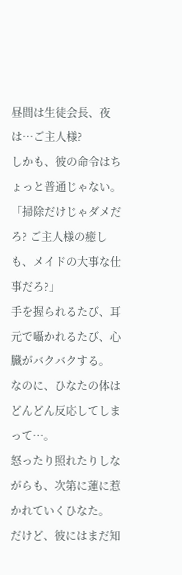昼間は生徒会長、夜は…ご主人様?
しかも、彼の命令はちょっと普通じゃない。
「掃除だけじゃダメだろ? ご主人様の癒しも、メイドの大事な仕事だろ?」
手を握られるたび、耳元で囁かれるたび、心臓がバクバクする。
なのに、ひなたの体はどんどん反応してしまって…。
怒ったり照れたりしながらも、次第に蓮に惹かれていくひなた。
だけど、彼にはまだ知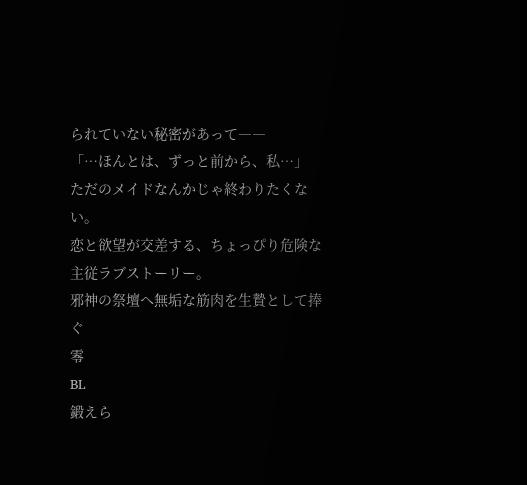られていない秘密があって――
「…ほんとは、ずっと前から、私…」
ただのメイドなんかじゃ終わりたくない。
恋と欲望が交差する、ちょっぴり危険な主従ラブストーリー。
邪神の祭壇へ無垢な筋肉を生贄として捧ぐ
零
BL
鍛えら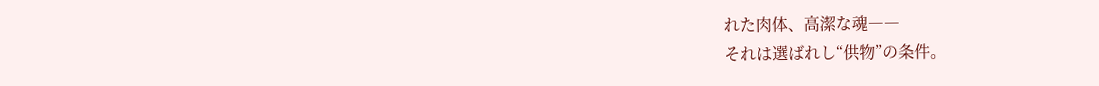れた肉体、高潔な魂――
それは選ばれし“供物”の条件。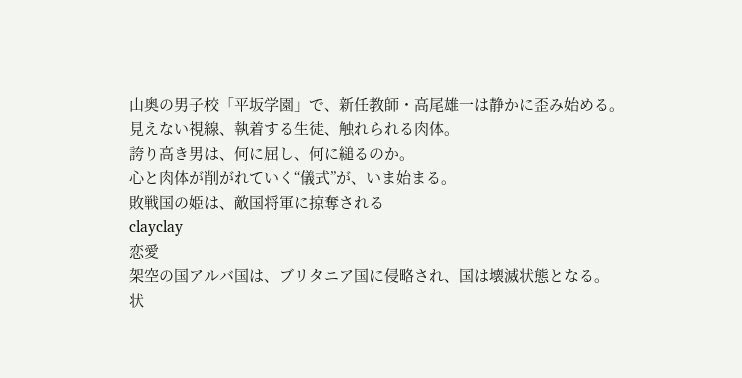山奥の男子校「平坂学園」で、新任教師・高尾雄一は静かに歪み始める。
見えない視線、執着する生徒、触れられる肉体。
誇り高き男は、何に屈し、何に縋るのか。
心と肉体が削がれていく“儀式”が、いま始まる。
敗戦国の姫は、敵国将軍に掠奪される
clayclay
恋愛
架空の国アルバ国は、ブリタニア国に侵略され、国は壊滅状態となる。
状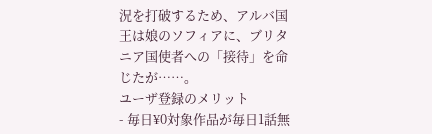況を打破するため、アルバ国王は娘のソフィアに、ブリタニア国使者への「接待」を命じたが……。
ユーザ登録のメリット
- 毎日¥0対象作品が毎日1話無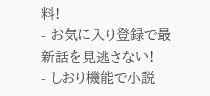料!
- お気に入り登録で最新話を見逃さない!
- しおり機能で小説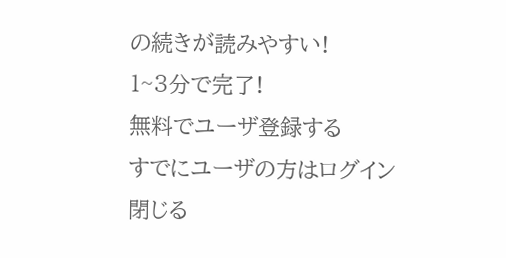の続きが読みやすい!
1~3分で完了!
無料でユーザ登録する
すでにユーザの方はログイン
閉じる